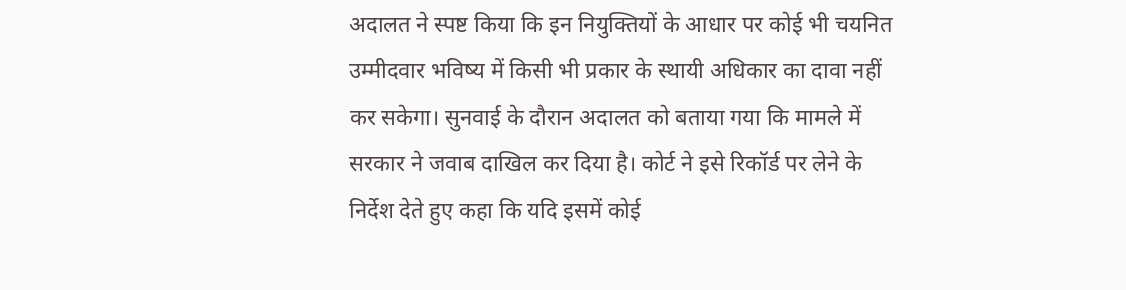अदालत ने स्पष्ट किया कि इन नियुक्तियों के आधार पर कोई भी चयनित उम्मीदवार भविष्य में किसी भी प्रकार के स्थायी अधिकार का दावा नहीं कर सकेगा। सुनवाई के दौरान अदालत को बताया गया कि मामले में सरकार ने जवाब दाखिल कर दिया है। कोर्ट ने इसे रिकॉर्ड पर लेने के निर्देश देते हुए कहा कि यदि इसमें कोई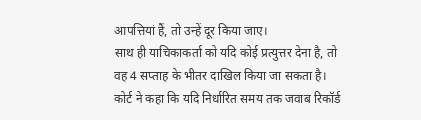आपत्तियां हैं, तो उन्हें दूर किया जाए।
साथ ही याचिकाकर्ता को यदि कोई प्रत्युत्तर देना है, तो वह 4 सप्ताह के भीतर दाखिल किया जा सकता है। कोर्ट ने कहा कि यदि निर्धारित समय तक जवाब रिकॉर्ड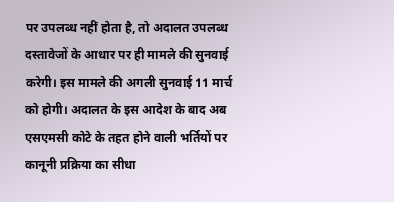पर उपलब्ध नहीं होता है, तो अदालत उपलब्ध दस्तावेजों के आधार पर ही मामले की सुनवाई करेगी। इस मामले की अगली सुनवाई 11 मार्च को होगी। अदालत के इस आदेश के बाद अब एसएमसी कोटे के तहत होने वाली भर्तियों पर कानूनी प्रक्रिया का सीधा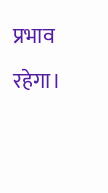प्रभाव रहेगा।